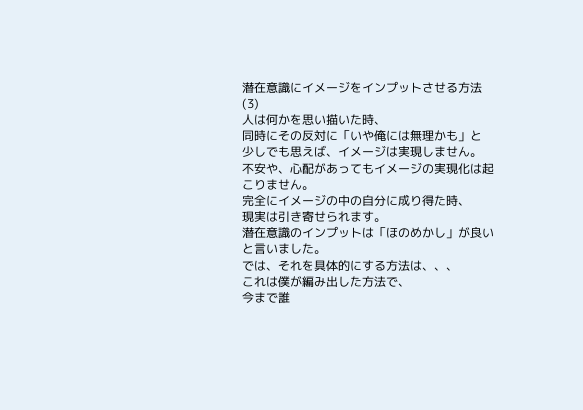潜在意識にイメージをインプットさせる方法(3)
人は何かを思い描いた時、
同時にその反対に「いや俺には無理かも」と
少しでも思えば、イメージは実現しません。
不安や、心配があってもイメージの実現化は起こりません。
完全にイメージの中の自分に成り得た時、
現実は引き寄せられます。
潜在意識のインプットは「ほのめかし」が良いと言いました。
では、それを具体的にする方法は、、、
これは僕が編み出した方法で、
今まで誰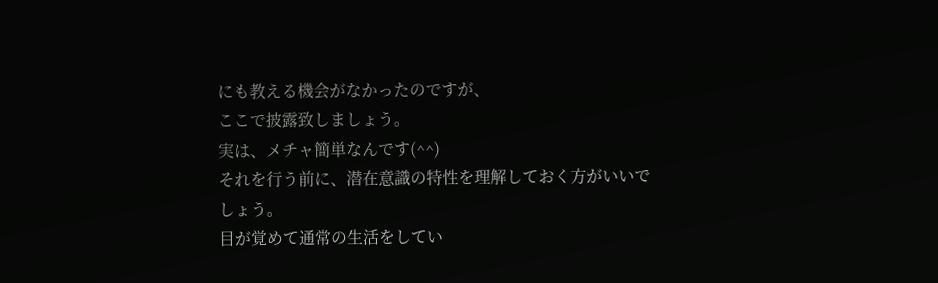にも教える機会がなかったのですが、
ここで披露致しましょう。
実は、メチャ簡単なんです(^^)
それを行う前に、潜在意識の特性を理解しておく方がいいでしょう。
目が覚めて通常の生活をしてい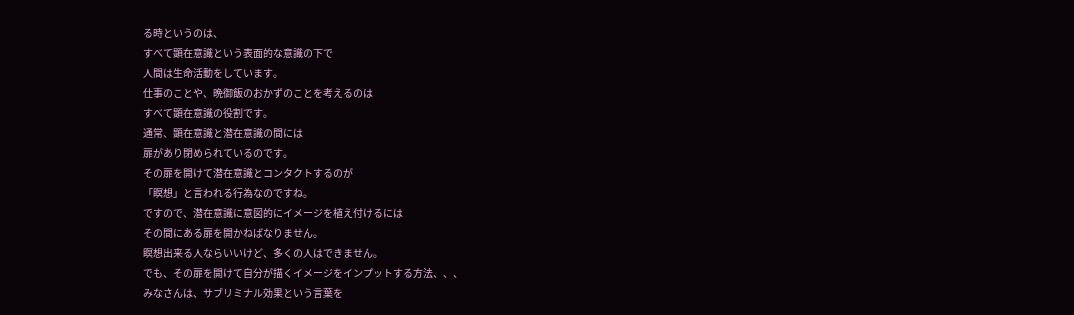る時というのは、
すべて顕在意識という表面的な意識の下で
人間は生命活動をしています。
仕事のことや、晩御飯のおかずのことを考えるのは
すべて顕在意識の役割です。
通常、顕在意識と潜在意識の間には
扉があり閉められているのです。
その扉を開けて潜在意識とコンタクトするのが
「瞑想」と言われる行為なのですね。
ですので、潜在意識に意図的にイメージを植え付けるには
その間にある扉を開かねばなりません。
瞑想出来る人ならいいけど、多くの人はできません。
でも、その扉を開けて自分が描くイメージをインプットする方法、、、
みなさんは、サブリミナル効果という言葉を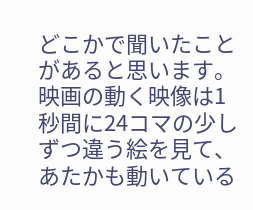どこかで聞いたことがあると思います。
映画の動く映像は1秒間に24コマの少しずつ違う絵を見て、
あたかも動いている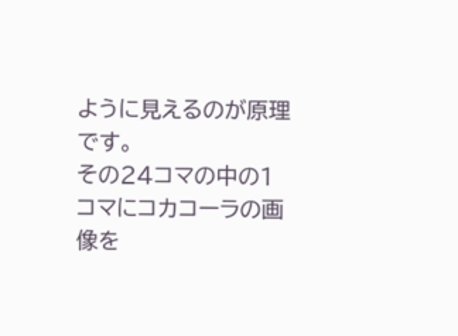ように見えるのが原理です。
その24コマの中の1コマにコカコーラの画像を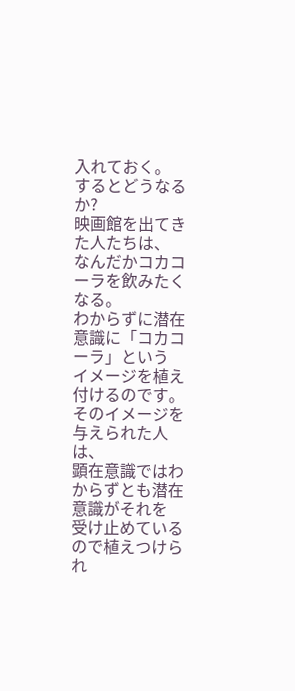入れておく。
するとどうなるか?
映画館を出てきた人たちは、
なんだかコカコーラを飲みたくなる。
わからずに潜在意識に「コカコーラ」という
イメージを植え付けるのです。
そのイメージを与えられた人は、
顕在意識ではわからずとも潜在意識がそれを
受け止めているので植えつけられ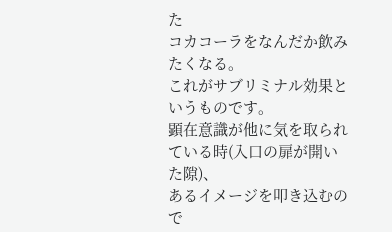た
コカコーラをなんだか飲みたくなる。
これがサブリミナル効果というものです。
顕在意識が他に気を取られている時(入口の扉が開いた隙)、
あるイメージを叩き込むので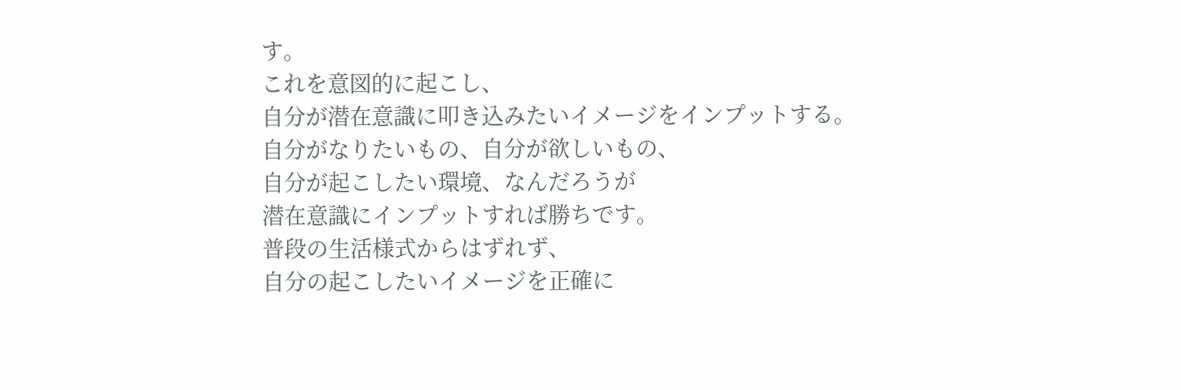す。
これを意図的に起こし、
自分が潜在意識に叩き込みたいイメージをインプットする。
自分がなりたいもの、自分が欲しいもの、
自分が起こしたい環境、なんだろうが
潜在意識にインプットすれば勝ちです。
普段の生活様式からはずれず、
自分の起こしたいイメージを正確に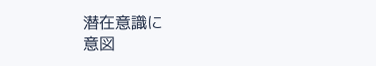潜在意識に
意図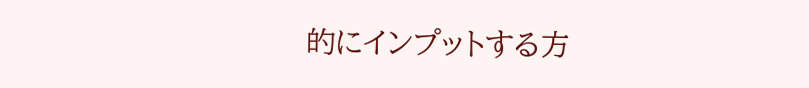的にインプットする方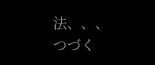法、、、
つづく